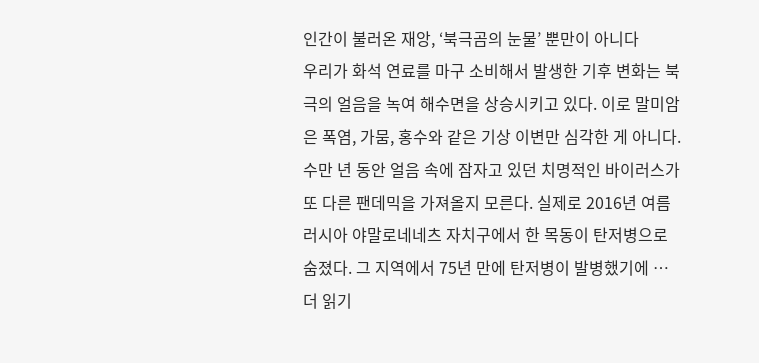인간이 불러온 재앙, ‘북극곰의 눈물’ 뿐만이 아니다
우리가 화석 연료를 마구 소비해서 발생한 기후 변화는 북극의 얼음을 녹여 해수면을 상승시키고 있다. 이로 말미암은 폭염, 가뭄, 홍수와 같은 기상 이변만 심각한 게 아니다. 수만 년 동안 얼음 속에 잠자고 있던 치명적인 바이러스가 또 다른 팬데믹을 가져올지 모른다. 실제로 2016년 여름 러시아 야말로네네츠 자치구에서 한 목동이 탄저병으로 숨졌다. 그 지역에서 75년 만에 탄저병이 발병했기에 … 더 읽기